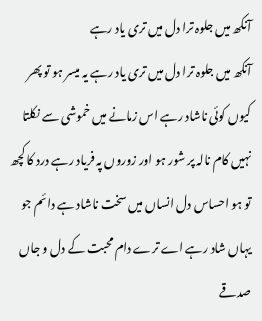آنکھ میں جلوہ ترا دل میں تری یاد رہے
آنکھ میں جلوہ ترا دل میں تری یاد رہے یہ میسر ہو تو پھر کیوں کوئی ناشاد رہے اس زمانے میں خموشی سے نکلتا نہیں کام نالہ پر شور ہو اور زوروں پہ فریاد رہے درد کا کچھ تو ہو احساس دل انساں میں سخت ناشاد ہے دائم جو یہاں شاد رہے اے ترے دام محبت کے دل و جاں صدقے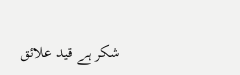شکر ہے قید علائق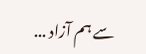سے ہم آزاد ...